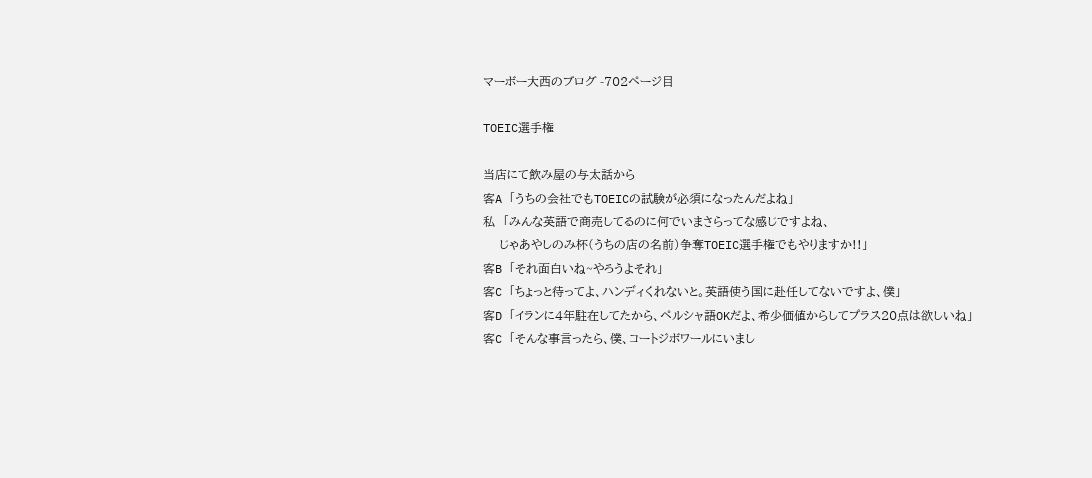マーボー大西のブログ -702ページ目

TOEIC選手権

当店にて飲み屋の与太話から
客A 「うちの会社でもTOEICの試験が必須になったんだよね」
私  「みんな英語で商売してるのに何でいまさらってな感じですよね、
    じゃあやしのみ杯(うちの店の名前)争奪TOEIC選手権でもやりますか!!」
客B 「それ面白いね~やろうよそれ」
客C 「ちょっと待ってよ、ハンディくれないと。英語使う国に赴任してないですよ、僕」
客D 「イランに4年駐在してたから、ペルシャ語OKだよ、希少価値からしてプラス20点は欲しいね」
客C 「そんな事言ったら、僕、コートジボワールにいまし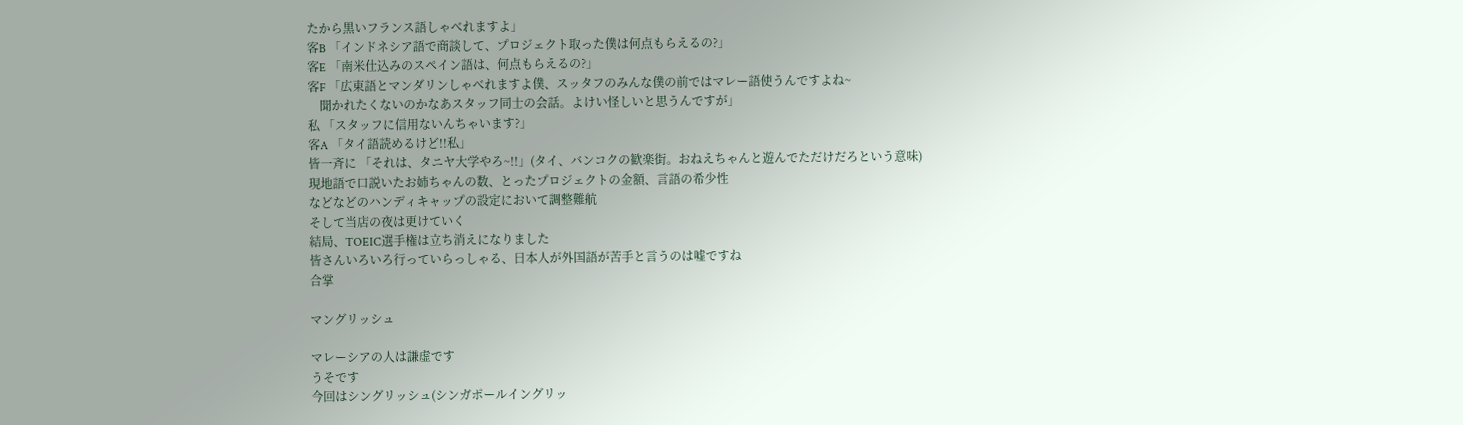たから黒いフランス語しゃべれますよ」
客B 「インドネシア語で商談して、プロジェクト取った僕は何点もらえるの?」
客E 「南米仕込みのスペイン語は、何点もらえるの?」
客F 「広東語とマンダリンしゃべれますよ僕、スッタフのみんな僕の前ではマレー語使うんですよね~
    聞かれたくないのかなあスタッフ同士の会話。よけい怪しいと思うんですが」
私 「スタッフに信用ないんちゃいます?」
客A 「タイ語読めるけど!!私」
皆一斉に 「それは、タニヤ大学やろ~!!」(タイ、バンコクの歓楽街。おねえちゃんと遊んでただけだろという意味)
現地語で口説いたお姉ちゃんの数、とったプロジェクトの金額、言語の希少性
などなどのハンディキャップの設定において調整難航
そして当店の夜は更けていく
結局、TOEIC選手権は立ち消えになりました
皆さんいろいろ行っていらっしゃる、日本人が外国語が苦手と言うのは嘘ですね
合掌

マングリッシュ

マレーシアの人は謙虚です
うそです
今回はシングリッシュ(シンガポールイングリッ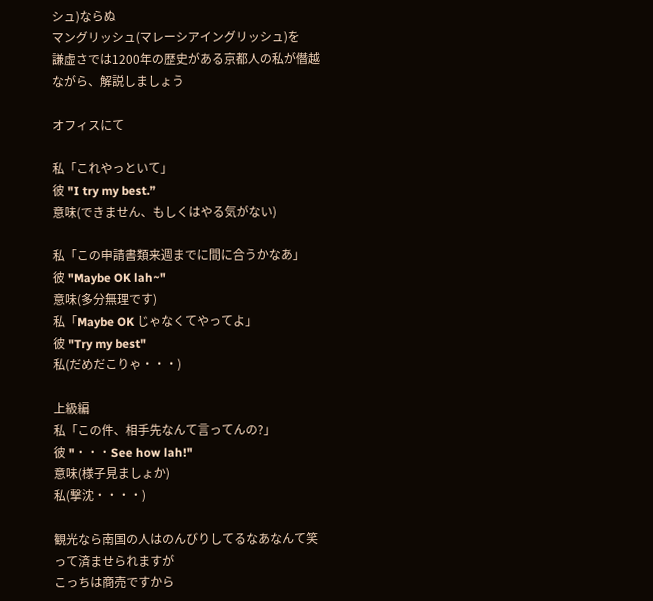シュ)ならぬ
マングリッシュ(マレーシアイングリッシュ)を
謙虚さでは1200年の歴史がある京都人の私が僭越ながら、解説しましょう

オフィスにて

私「これやっといて」
彼 "I try my best.”
意味(できません、もしくはやる気がない)

私「この申請書類来週までに間に合うかなあ」
彼 "Maybe OK lah~"
意味(多分無理です)
私「Maybe OK じゃなくてやってよ」
彼 "Try my best"
私(だめだこりゃ・・・)

上級編
私「この件、相手先なんて言ってんの?」
彼 "・・・See how lah!"
意味(様子見ましょか)
私(撃沈・・・・)

観光なら南国の人はのんびりしてるなあなんて笑って済ませられますが
こっちは商売ですから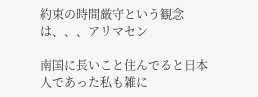約束の時間厳守という観念は、、、アリマセン

南国に長いこと住んでると日本人であった私も雑に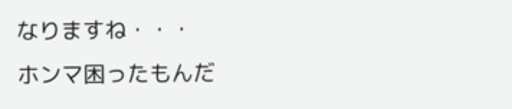なりますね・・・
ホンマ困ったもんだ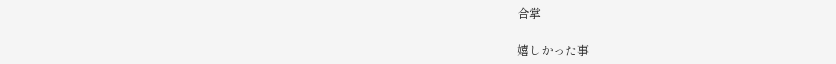合掌

嬉しかった事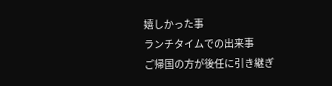嬉しかった事
ランチタイムでの出来事
ご帰国の方が後任に引き継ぎ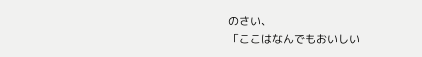のさい、
「ここはなんでもおいしい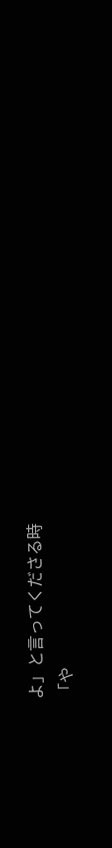よ」と言ってくださる時
「や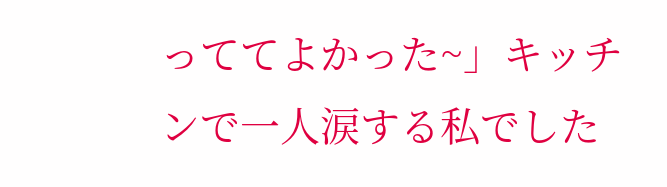っててよかった~」キッチンで一人涙する私でした